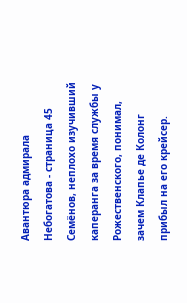Авантюра адмирала Небогатова - страница 45
Семёнов, неплохо изучивший каперанга за время службы у Рожественского, понимал, зачем Клапье де Колонг прибыл на его крейсер.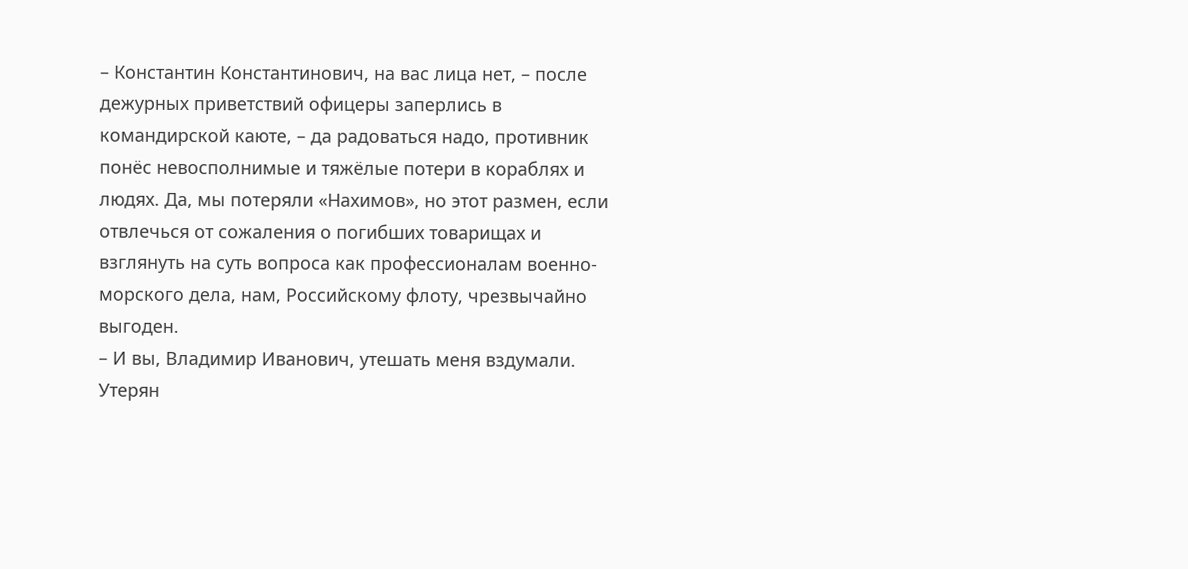– Константин Константинович, на вас лица нет, – после дежурных приветствий офицеры заперлись в командирской каюте, – да радоваться надо, противник понёс невосполнимые и тяжёлые потери в кораблях и людях. Да, мы потеряли «Нахимов», но этот размен, если отвлечься от сожаления о погибших товарищах и взглянуть на суть вопроса как профессионалам военно-морского дела, нам, Российскому флоту, чрезвычайно выгоден.
– И вы, Владимир Иванович, утешать меня вздумали. Утерян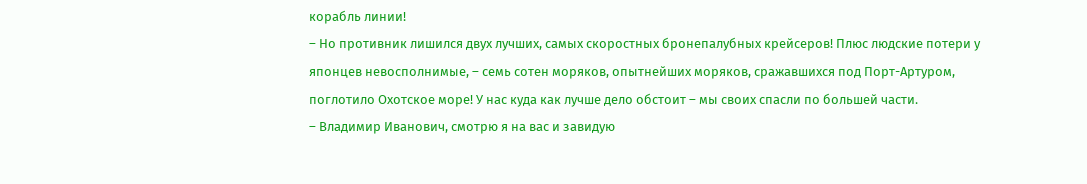корабль линии!
– Но противник лишился двух лучших, самых скоростных бронепалубных крейсеров! Плюс людские потери у японцев невосполнимые, – семь сотен моряков, опытнейших моряков, сражавшихся под Порт-Артуром, поглотило Охотское море! У нас куда как лучше дело обстоит – мы своих спасли по большей части.
– Владимир Иванович, смотрю я на вас и завидую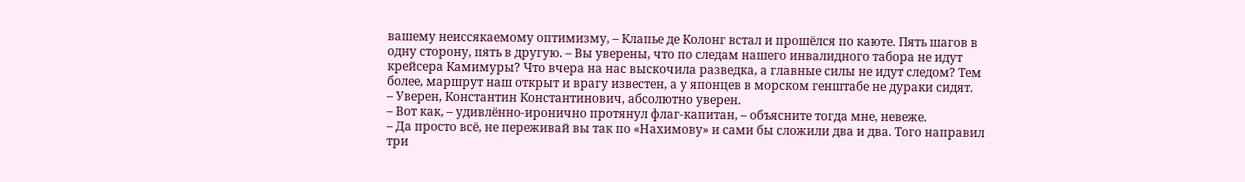вашему неиссякаемому оптимизму, – Клапье де Колонг встал и прошёлся по каюте. Пять шагов в одну сторону, пять в другую. – Вы уверены, что по следам нашего инвалидного табора не идут крейсера Камимуры? Что вчера на нас выскочила разведка, а главные силы не идут следом? Тем более, маршрут наш открыт и врагу известен, а у японцев в морском генштабе не дураки сидят.
– Уверен, Константин Константинович, абсолютно уверен.
– Вот как, – удивлённо-иронично протянул флаг-капитан, – объясните тогда мне, невеже.
– Да просто всё, не переживай вы так по «Нахимову» и сами бы сложили два и два. Того направил три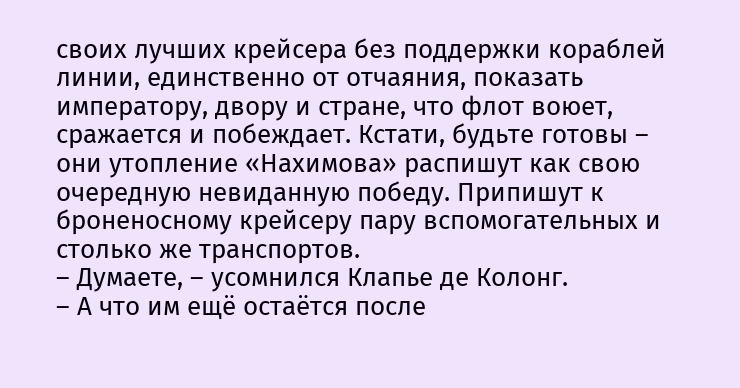своих лучших крейсера без поддержки кораблей линии, единственно от отчаяния, показать императору, двору и стране, что флот воюет, сражается и побеждает. Кстати, будьте готовы – они утопление «Нахимова» распишут как свою очередную невиданную победу. Припишут к броненосному крейсеру пару вспомогательных и столько же транспортов.
– Думаете, – усомнился Клапье де Колонг.
– А что им ещё остаётся после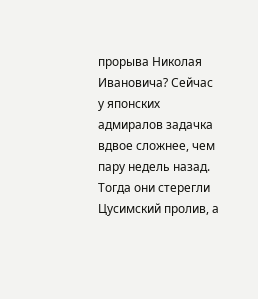прорыва Николая Ивановича? Сейчас у японских адмиралов задачка вдвое сложнее, чем пару недель назад. Тогда они стерегли Цусимский пролив, а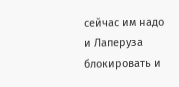сейчас им надо и Лаперуза блокировать и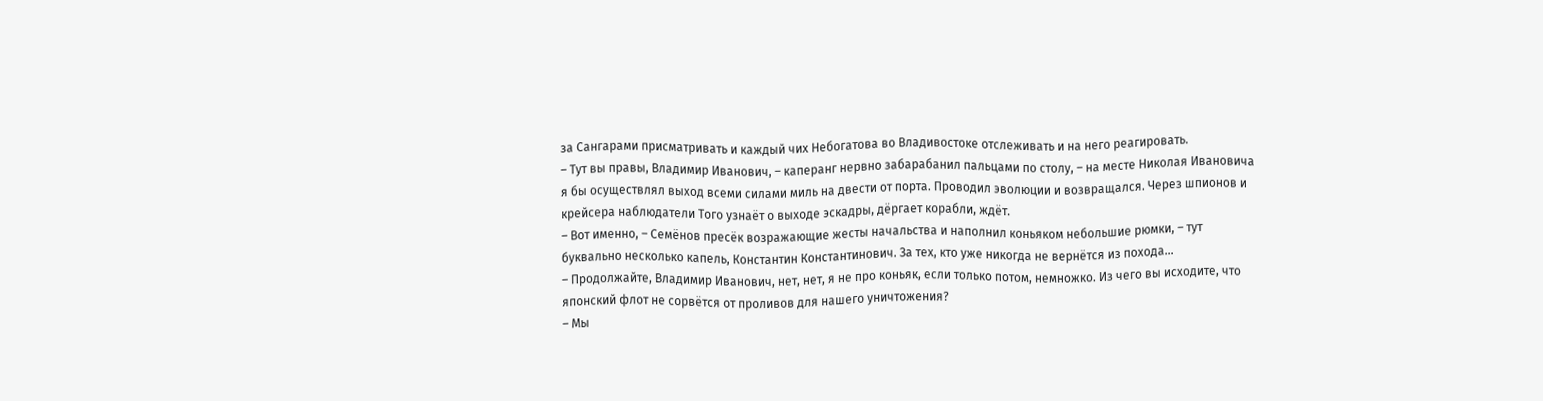за Сангарами присматривать и каждый чих Небогатова во Владивостоке отслеживать и на него реагировать.
– Тут вы правы, Владимир Иванович, – каперанг нервно забарабанил пальцами по столу, – на месте Николая Ивановича я бы осуществлял выход всеми силами миль на двести от порта. Проводил эволюции и возвращался. Через шпионов и крейсера наблюдатели Того узнаёт о выходе эскадры, дёргает корабли, ждёт.
– Вот именно, – Семёнов пресёк возражающие жесты начальства и наполнил коньяком небольшие рюмки, – тут буквально несколько капель, Константин Константинович. За тех, кто уже никогда не вернётся из похода…
– Продолжайте, Владимир Иванович, нет, нет, я не про коньяк, если только потом, немножко. Из чего вы исходите, что японский флот не сорвётся от проливов для нашего уничтожения?
– Мы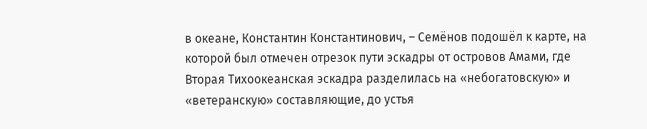в океане, Константин Константинович, – Семёнов подошёл к карте, на которой был отмечен отрезок пути эскадры от островов Амами, где Вторая Тихоокеанская эскадра разделилась на «небогатовскую» и «ветеранскую» составляющие, до устья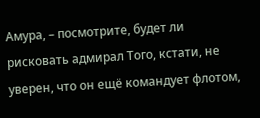Амура, – посмотрите, будет ли рисковать адмирал Того, кстати, не уверен, что он ещё командует флотом,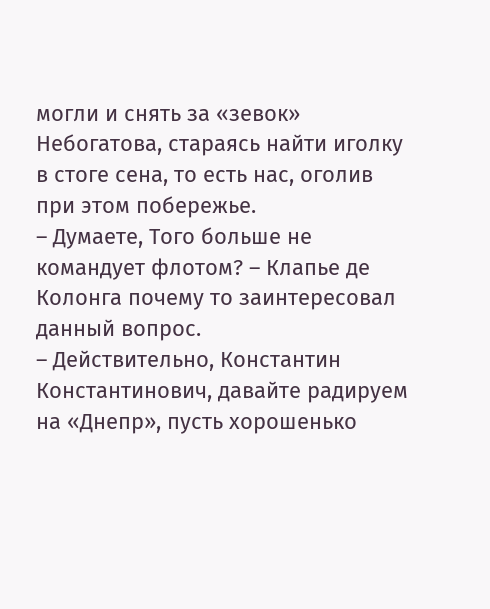могли и снять за «зевок» Небогатова, стараясь найти иголку в стоге сена, то есть нас, оголив при этом побережье.
– Думаете, Того больше не командует флотом? – Клапье де Колонга почему то заинтересовал данный вопрос.
– Действительно, Константин Константинович, давайте радируем на «Днепр», пусть хорошенько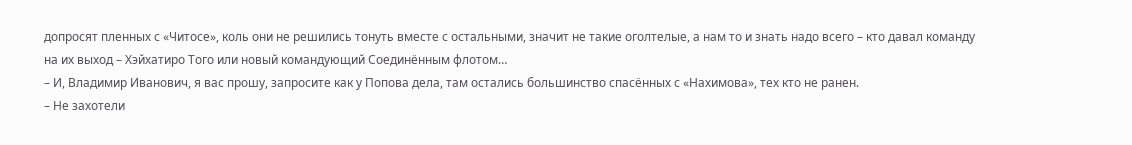допросят пленных с «Читосе», коль они не решились тонуть вместе с остальными, значит не такие оголтелые, а нам то и знать надо всего – кто давал команду на их выход – Хэйхатиро Того или новый командующий Соединённым флотом…
– И, Владимир Иванович, я вас прошу, запросите как у Попова дела, там остались большинство спасённых с «Нахимова», тех кто не ранен.
– Не захотели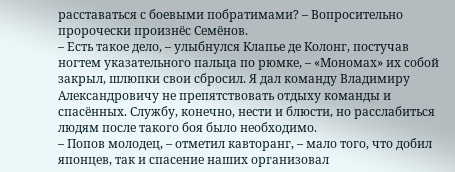расставаться с боевыми побратимами? – Вопросительно пророчески произнёс Семёнов.
– Есть такое дело, – улыбнулся Клапье де Колонг, постучав ногтем указательного пальца по рюмке, – «Мономах» их собой закрыл, шлюпки свои сбросил. Я дал команду Владимиру Александровичу не препятствовать отдыху команды и спасённых. Службу, конечно, нести и блюсти, но расслабиться людям после такого боя было необходимо.
– Попов молодец, – отметил кавторанг, – мало того, что добил японцев, так и спасение наших организовал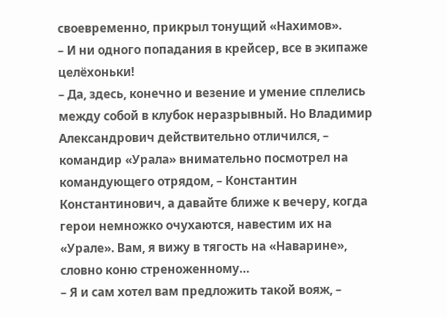своевременно, прикрыл тонущий «Нахимов».
– И ни одного попадания в крейсер, все в экипаже целёхоньки!
– Да, здесь, конечно и везение и умение сплелись между собой в клубок неразрывный. Но Владимир Александрович действительно отличился, – командир «Урала» внимательно посмотрел на командующего отрядом, – Константин Константинович, а давайте ближе к вечеру, когда герои немножко очухаются, навестим их на «Урале». Вам, я вижу в тягость на «Наварине», словно коню стреноженному…
– Я и сам хотел вам предложить такой вояж, –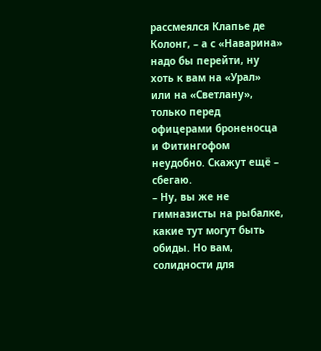рассмеялся Клапье де Колонг, – а с «Наварина» надо бы перейти, ну хоть к вам на «Урал» или на «Светлану», только перед офицерами броненосца и Фитингофом неудобно. Скажут ещё – сбегаю.
– Ну, вы же не гимназисты на рыбалке, какие тут могут быть обиды. Но вам, солидности для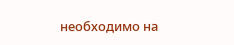необходимо на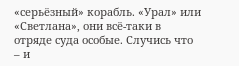«серьёзный» корабль. «Урал» или «Светлана», они всё-таки в отряде суда особые. Случись что – и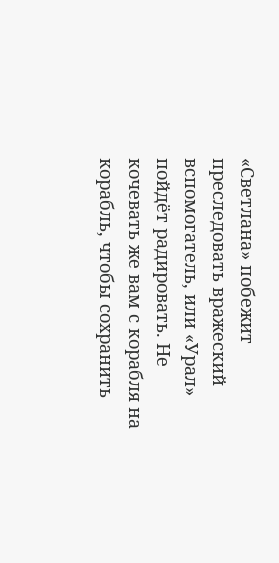«Светлана» побежит преследовать вражеский вспомогатель, или «Урал» пойдёт радировать. Не кочевать же вам с корабля на корабль, чтобы сохранить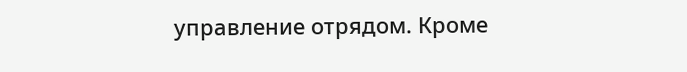управление отрядом. Кроме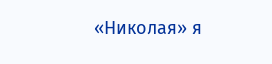«Николая» я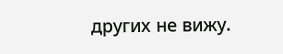других не вижу.